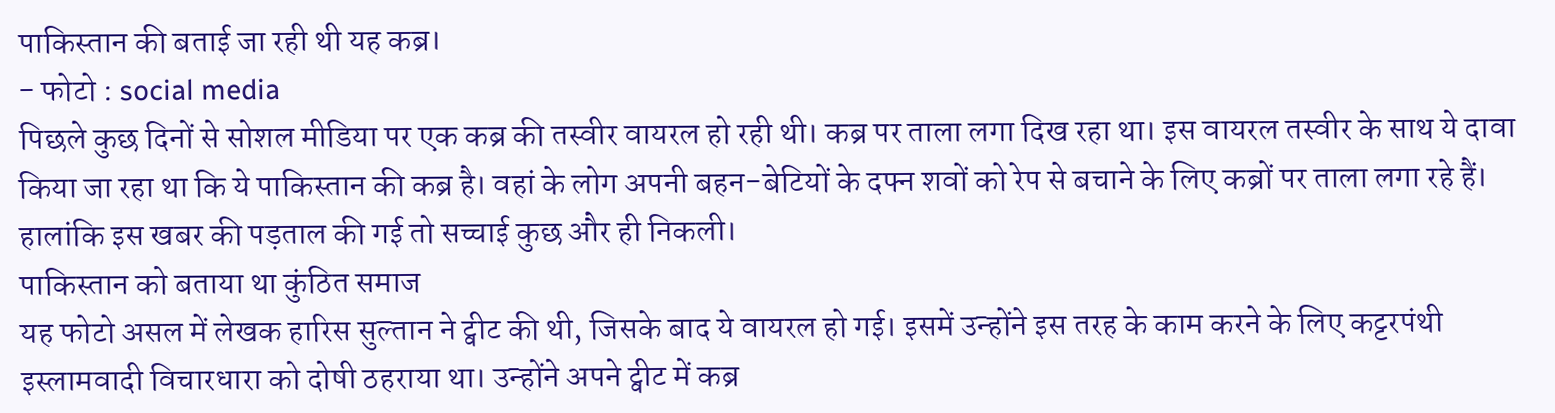पाकिस्तान की बताई जा रही थी यह कब्र।
- फोटो : social media
पिछले कुछ दिनों से सोशल मीडिया पर एक कब्र की तस्वीर वायरल हो रही थी। कब्र पर ताला लगा दिख रहा था। इस वायरल तस्वीर के साथ ये दावा किया जा रहा था कि ये पाकिस्तान की कब्र है। वहां के लोग अपनी बहन-बेटियों के दफ्न शवों को रेप से बचाने के लिए कब्रों पर ताला लगा रहे हैं। हालांकि इस खबर की पड़ताल की गई तो सच्चाई कुछ और ही निकली।
पाकिस्तान को बताया था कुंठित समाज
यह फोटो असल में लेखक हारिस सुल्तान ने ट्वीट की थी, जिसके बाद ये वायरल हो गई। इसमें उन्होंने इस तरह के काम करने के लिए कट्टरपंथी इस्लामवादी विचारधारा को दोषी ठहराया था। उन्होंने अपने ट्वीट में कब्र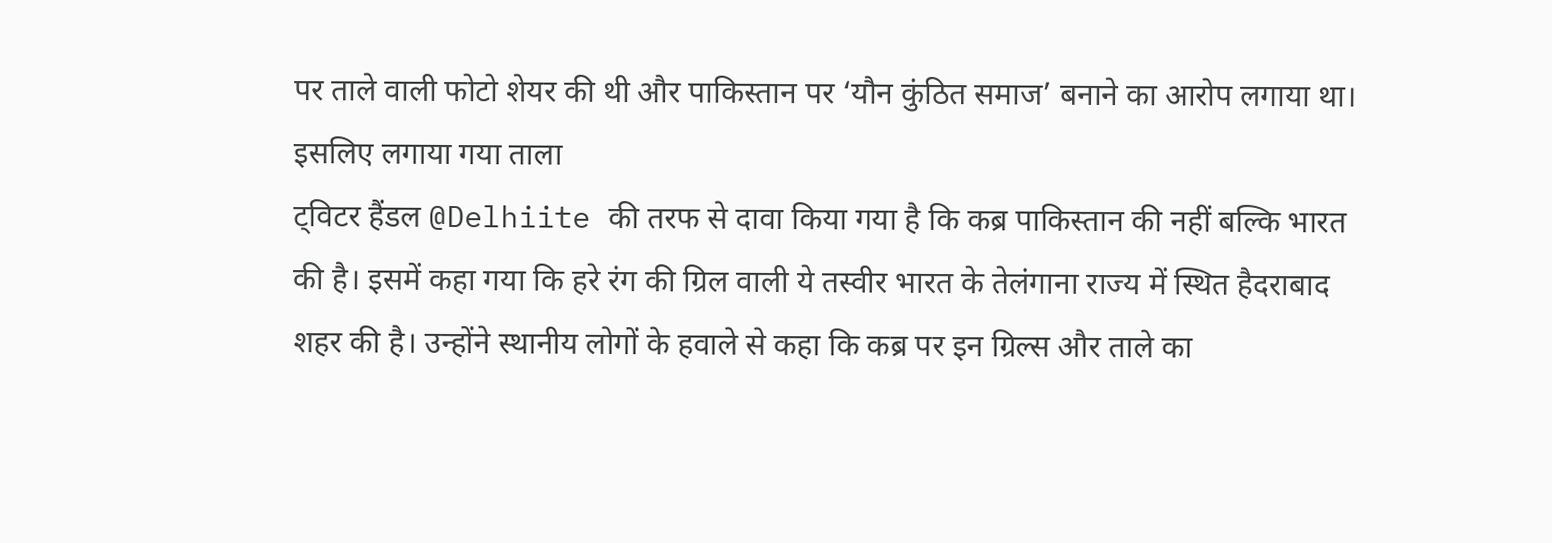पर ताले वाली फोटो शेयर की थी और पाकिस्तान पर ‘यौन कुंठित समाज’ बनाने का आरोप लगाया था।
इसलिए लगाया गया ताला
ट्विटर हैंडल @Delhiite की तरफ से दावा किया गया है कि कब्र पाकिस्तान की नहीं बल्कि भारत की है। इसमें कहा गया कि हरे रंग की ग्रिल वाली ये तस्वीर भारत के तेलंगाना राज्य में स्थित हैदराबाद शहर की है। उन्होंने स्थानीय लोगों के हवाले से कहा कि कब्र पर इन ग्रिल्स और ताले का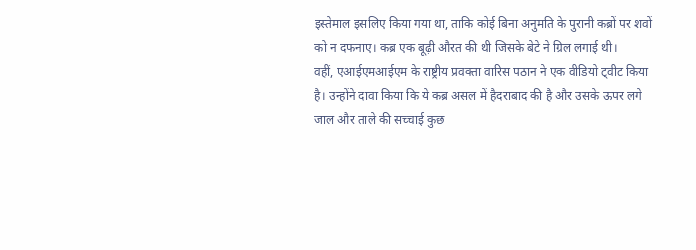इस्तेमाल इसलिए किया गया था, ताकि कोई बिना अनुमति के पुरानी कब्रों पर शवों को न दफनाए। कब्र एक बूढ़ी औरत की थी जिसके बेटे ने ग्रिल लगाई थी।
वहीं, एआईएमआईएम के राष्ट्रीय प्रवक्ता वारिस पठान ने एक वीडियो ट्वीट किया है। उन्होंने दावा किया कि ये कब्र असल में हैदराबाद की है और उसके ऊपर लगे जाल और ताले की सच्चाई कुछ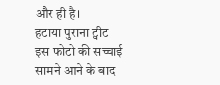और ही है।
हटाया पुराना ट्वीट
इस फोटो की सच्चाई सामने आने के बाद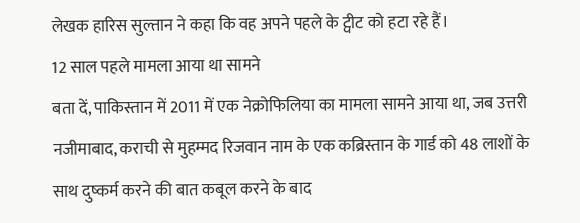लेखक हारिस सुल्तान ने कहा कि वह अपने पहले के ट्वीट को हटा रहे हैं।
12 साल पहले मामला आया था सामने
बता दें, पाकिस्तान में 2011 में एक नेक्रोफिलिया का मामला सामने आया था, जब उत्तरी नजीमाबाद, कराची से मुहम्मद रिजवान नाम के एक कब्रिस्तान के गार्ड को 48 लाशों के साथ दुष्कर्म करने की बात कबूल करने के बाद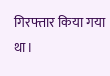गिरफ्तार किया गया था।